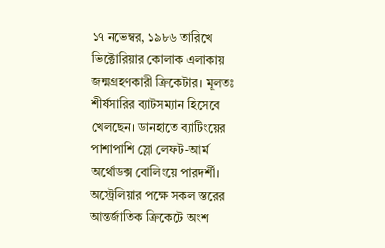১৭ নভেম্বর, ১৯৮৬ তারিখে ভিক্টোরিয়ার কোলাক এলাকায় জন্মগ্রহণকারী ক্রিকেটার। মূলতঃ শীর্ষসারির ব্যাটসম্যান হিসেবে খেলছেন। ডানহাতে ব্যাটিংয়ের পাশাপাশি স্লো লেফট-আর্ম অর্থোডক্স বোলিংয়ে পারদর্শী। অস্ট্রেলিয়ার পক্ষে সকল স্তরের আন্তর্জাতিক ক্রিকেটে অংশ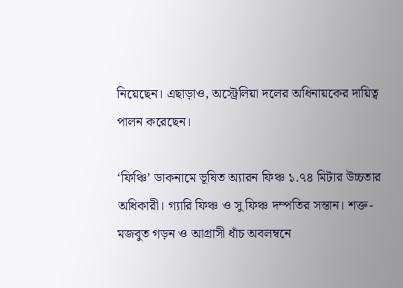নিয়েছেন। এছাড়াও, অস্ট্রেলিয়া দলের অধিনায়কের দায়িত্ব পালন করেছেন।

‘ফিঞ্চি’ ডাকনামে ভূষিত অ্যারন ফিঞ্চ ১.৭৪ মিটার উচ্চতার অধিকারী। গ্যারি ফিঞ্চ ও সু ফিঞ্চ দম্পতির সন্তান। শক্ত-মজবুত গড়ন ও আগ্রাসী ধাঁচ অবলম্বনে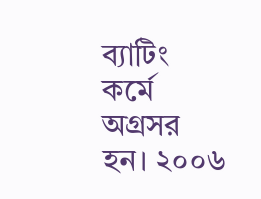ব্যাটিং কর্মে অগ্রসর হন। ২০০৬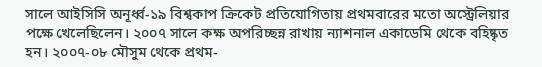সালে আইসিসি অনূর্ধ্ব-১৯ বিশ্বকাপ ক্রিকেট প্রতিযোগিতায় প্রথমবারের মতো অস্ট্রেলিয়ার পক্ষে খেলেছিলেন। ২০০৭ সালে কক্ষ অপরিচ্ছন্ন রাখায় ন্যাশনাল একাডেমি থেকে বহিষ্কৃত হন। ২০০৭-০৮ মৌসুম থেকে প্রথম-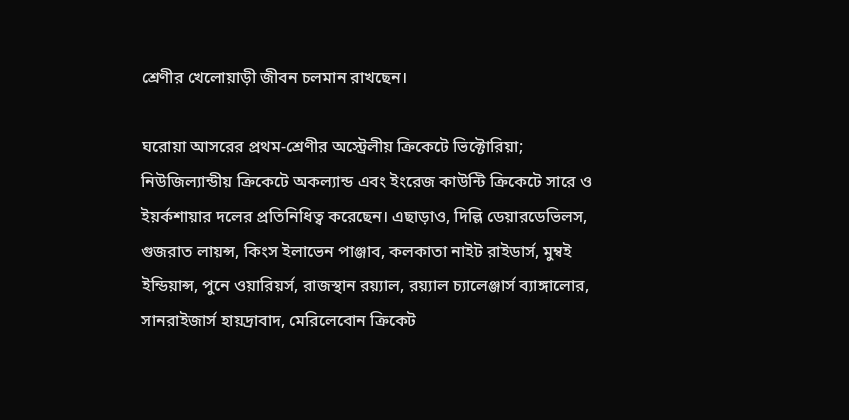শ্রেণীর খেলোয়াড়ী জীবন চলমান রাখছেন।

ঘরোয়া আসরের প্রথম-শ্রেণীর অস্ট্রেলীয় ক্রিকেটে ভিক্টোরিয়া; নিউজিল্যান্ডীয় ক্রিকেটে অকল্যান্ড এবং ইংরেজ কাউন্টি ক্রিকেটে সারে ও ইয়র্কশায়ার দলের প্রতিনিধিত্ব করেছেন। এছাড়াও, দিল্লি ডেয়ারডেভিলস, গুজরাত লায়ন্স, কিংস ইলাভেন পাঞ্জাব, কলকাতা নাইট রাইডার্স, মুম্বই ইন্ডিয়ান্স, পুনে ওয়ারিয়র্স, রাজস্থান রয়্যাল, রয়্যাল চ্যালেঞ্জার্স ব্যাঙ্গালোর, সানরাইজার্স হায়দ্রাবাদ, মেরিলেবোন ক্রিকেট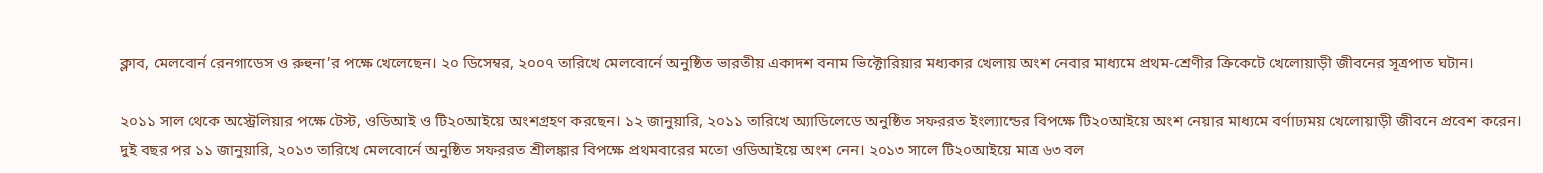ক্লাব, মেলবোর্ন রেনগাডেস ও রুহুনা’র পক্ষে খেলেছেন। ২০ ডিসেম্বর, ২০০৭ তারিখে মেলবোর্নে অনুষ্ঠিত ভারতীয় একাদশ বনাম ভিক্টোরিয়ার মধ্যকার খেলায় অংশ নেবার মাধ্যমে প্রথম-শ্রেণীর ক্রিকেটে খেলোয়াড়ী জীবনের সূত্রপাত ঘটান।

২০১১ সাল থেকে অস্ট্রেলিয়ার পক্ষে টেস্ট, ওডিআই ও টি২০আইয়ে অংশগ্রহণ করছেন। ১২ জানুয়ারি, ২০১১ তারিখে অ্যাডিলেডে অনুষ্ঠিত সফররত ইংল্যান্ডের বিপক্ষে টি২০আইয়ে অংশ নেয়ার মাধ্যমে বর্ণাঢ্যময় খেলোয়াড়ী জীবনে প্রবেশ করেন। দুই বছর পর ১১ জানুয়ারি, ২০১৩ তারিখে মেলবোর্নে অনুষ্ঠিত সফররত শ্রীলঙ্কার বিপক্ষে প্রথমবারের মতো ওডিআইয়ে অংশ নেন। ২০১৩ সালে টি২০আইয়ে মাত্র ৬৩ বল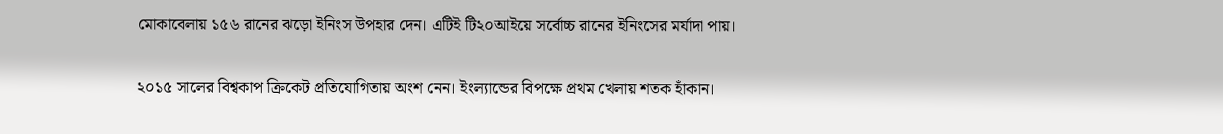মোকাবেলায় ১৫৬ রানের ঝড়ো ইনিংস উপহার দেন। এটিই টি২০আইয়ে সর্বোচ্চ রানের ইনিংসের মর্যাদা পায়।

২০১৫ সালের বিশ্বকাপ ক্রিকেট প্রতিযোগিতায় অংশ নেন। ইংল্যান্ডের বিপক্ষে প্রথম খেলায় শতক হাঁকান।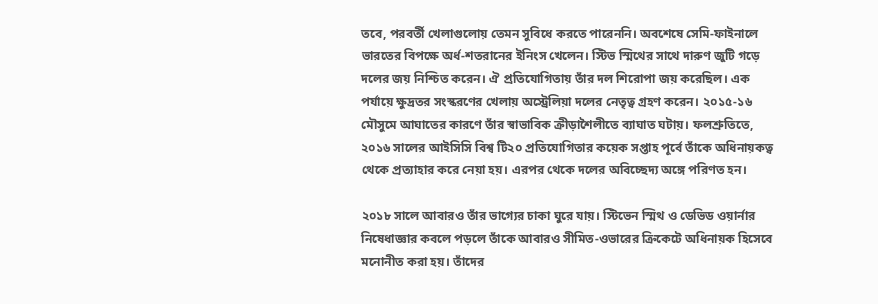তবে, পরবর্তী খেলাগুলোয় তেমন সুবিধে করতে পারেননি। অবশেষে সেমি-ফাইনালে ভারতের বিপক্ষে অর্ধ-শতরানের ইনিংস খেলেন। স্টিভ স্মিথের সাথে দারুণ জুটি গড়ে দলের জয় নিশ্চিত করেন। ঐ প্রতিযোগিতায় তাঁর দল শিরোপা জয় করেছিল। এক পর্যায়ে ক্ষুদ্রতর সংস্করণের খেলায় অস্ট্রেলিয়া দলের নেতৃত্ব গ্রহণ করেন। ২০১৫-১৬ মৌসুমে আঘাতের কারণে তাঁর স্বাভাবিক ক্রীড়াশৈলীতে ব্যাঘাত ঘটায়। ফলশ্রুতিতে, ২০১৬ সালের আইসিসি বিশ্ব টি২০ প্রতিযোগিতার কয়েক সপ্তাহ পূর্বে তাঁকে অধিনায়কত্ব থেকে প্রত্যাহার করে নেয়া হয়। এরপর থেকে দলের অবিচ্ছেদ্য অঙ্গে পরিণত হন।

২০১৮ সালে আবারও তাঁর ভাগ্যের চাকা ঘুরে যায়। স্টিভেন স্মিথ ও ডেভিড ওয়ার্নার নিষেধাজ্ঞার কবলে পড়লে তাঁকে আবারও সীমিত-ওভারের ক্রিকেটে অধিনায়ক হিসেবে মনোনীত করা হয়। তাঁদের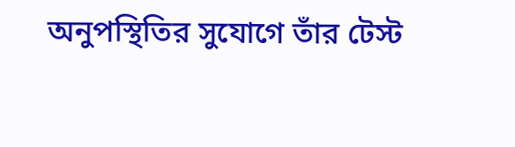অনুপস্থিতির সুযোগে তাঁর টেস্ট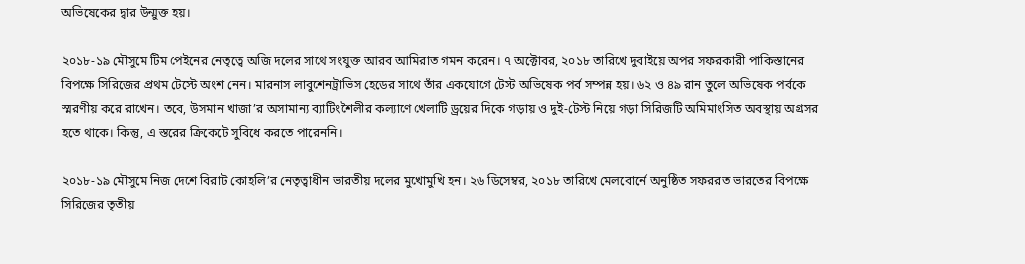অভিষেকের দ্বার উন্মুক্ত হয়।

২০১৮-১৯ মৌসুমে টিম পেইনের নেতৃত্বে অজি দলের সাথে সংযুক্ত আরব আমিরাত গমন করেন। ৭ অক্টোবর, ২০১৮ তারিখে দুবাইয়ে অপর সফরকারী পাকিস্তানের বিপক্ষে সিরিজের প্রথম টেস্টে অংশ নেন। মারনাস লাবুশেনট্রাভিস হেডের সাথে তাঁর একযোগে টেস্ট অভিষেক পর্ব সম্পন্ন হয়। ৬২ ও ৪৯ রান তুলে অভিষেক পর্বকে স্মরণীয় করে রাখেন। তবে, উসমান খাজা’র অসামান্য ব্যাটিংশৈলীর কল্যাণে খেলাটি ড্রয়ের দিকে গড়ায় ও দুই-টেস্ট নিয়ে গড়া সিরিজটি অমিমাংসিত অবস্থায় অগ্রসর হতে থাকে। কিন্তু, এ স্তরের ক্রিকেটে সুবিধে করতে পারেননি।

২০১৮-১৯ মৌসুমে নিজ দেশে বিরাট কোহলি’র নেতৃত্বাধীন ভারতীয় দলের মুখোমুখি হন। ২৬ ডিসেম্বর, ২০১৮ তারিখে মেলবোর্নে অনুষ্ঠিত সফররত ভারতের বিপক্ষে সিরিজের তৃতীয়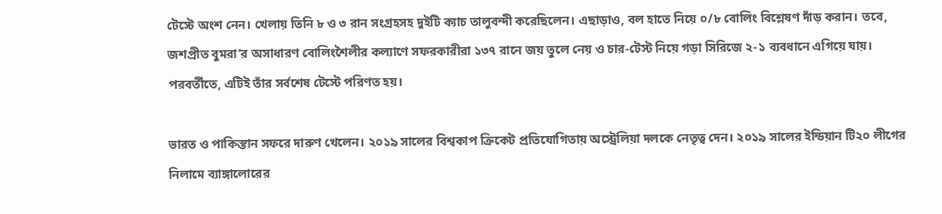টেস্টে অংশ নেন। খেলায় তিনি ৮ ও ৩ রান সংগ্রহসহ দুইটি ক্যাচ তালুবন্দী করেছিলেন। এছাড়াও, বল হাতে নিয়ে ০/৮ বোলিং বিশ্লেষণ দাঁড় করান। তবে, জশপ্রীত বুমরা’র অসাধারণ বোলিংশৈলীর কল্যাণে সফরকারীরা ১৩৭ রানে জয় তুলে নেয় ও চার-টেস্ট নিয়ে গড়া সিরিজে ২-১ ব্যবধানে এগিয়ে যায়। পরবর্তীতে, এটিই তাঁর সর্বশেষ টেস্টে পরিণত হয়।

ভারত ও পাকিস্তান সফরে দারুণ খেলেন। ২০১৯ সালের বিশ্বকাপ ক্রিকেট প্রতিযোগিতায় অস্ট্রেলিয়া দলকে নেতৃত্ব দেন। ২০১৯ সালের ইন্ডিয়ান টি২০ লীগের নিলামে ব্যাঙ্গালোরের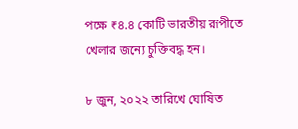পক্ষে ₹৪.৪ কোটি ভারতীয় রূপীতে খেলার জন্যে চুক্তিবদ্ধ হন।

৮ জুন, ২০২২ তারিখে ঘোষিত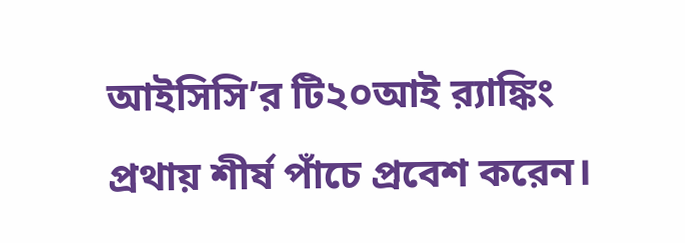আইসিসি’র টি২০আই র‍্যাঙ্কিং প্রথায় শীর্ষ পাঁচে প্রবেশ করেন।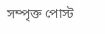সম্পৃক্ত পোস্ট